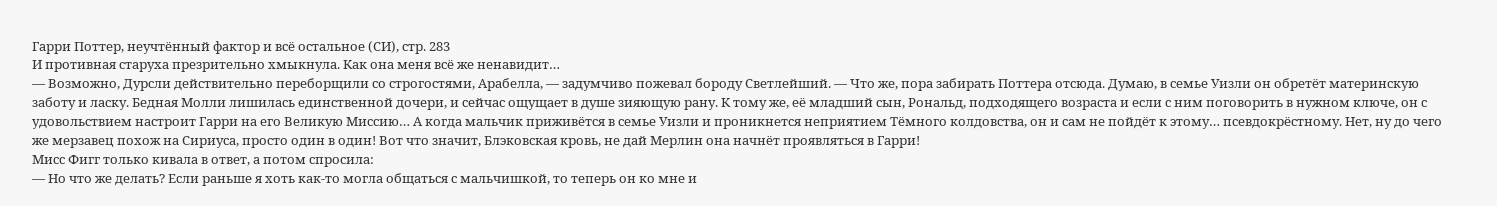Гарри Поттер, неучтённый фактор и всё остальное (СИ), стр. 283
И противная старуха презрительно хмыкнула. Как она меня всё же ненавидит…
— Возможно, Дурсли действительно переборщили со строгостями, Арабелла, — задумчиво пожевал бороду Светлейший. — Что же, пора забирать Поттера отсюда. Думаю, в семье Уизли он обретёт материнскую заботу и ласку. Бедная Молли лишилась единственной дочери, и сейчас ощущает в душе зияющую рану. К тому же, её младший сын, Рональд, подходящего возраста и если с ним поговорить в нужном ключе, он с удовольствием настроит Гарри на его Великую Миссию… А когда мальчик приживётся в семье Уизли и проникнется неприятием Тёмного колдовства, он и сам не пойдёт к этому… псевдокрёстному. Нет, ну до чего же мерзавец похож на Сириуса, просто один в один! Вот что значит, Блэковская кровь, не дай Мерлин она начнёт проявляться в Гарри!
Мисс Фигг только кивала в ответ, а потом спросила:
— Но что же делать? Если раньше я хоть как-то могла общаться с мальчишкой, то теперь он ко мне и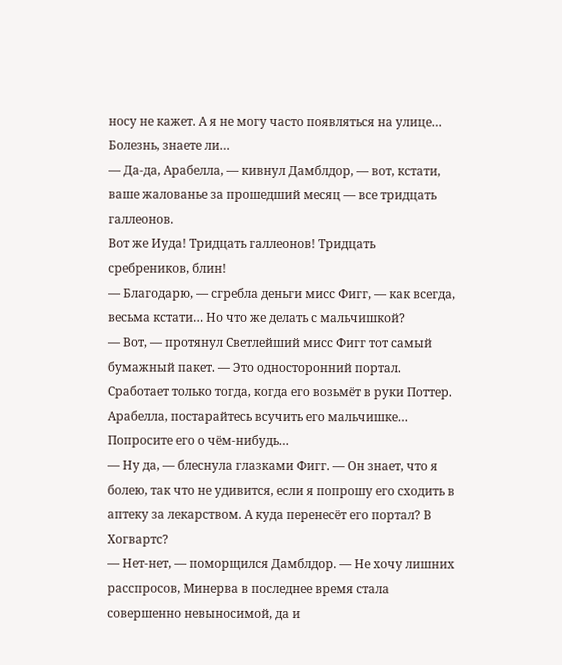носу не кажет. А я не могу часто появляться на улице… Болезнь, знаете ли…
— Да-да, Арабелла, — кивнул Дамблдор, — вот, кстати, ваше жалованье за прошедший месяц — все тридцать галлеонов.
Вот же Иуда! Тридцать галлеонов! Тридцать сребреников, блин!
— Благодарю, — сгребла деньги мисс Фигг, — как всегда, весьма кстати… Но что же делать с мальчишкой?
— Вот, — протянул Светлейший мисс Фигг тот самый бумажный пакет. — Это односторонний портал. Сработает только тогда, когда его возьмёт в руки Поттер. Арабелла, постарайтесь всучить его мальчишке… Попросите его о чём-нибудь…
— Ну да, — блеснула глазками Фигг. — Он знает, что я болею, так что не удивится, если я попрошу его сходить в аптеку за лекарством. А куда перенесёт его портал? В Хогвартс?
— Нет-нет, — поморщился Дамблдор. — Не хочу лишних расспросов, Минерва в последнее время стала совершенно невыносимой, да и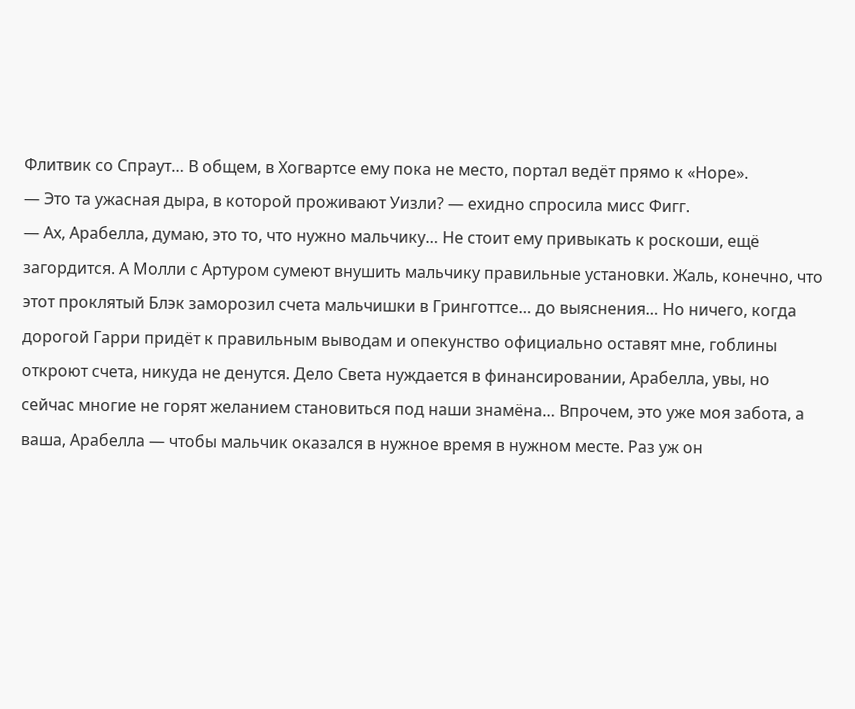Флитвик со Спраут… В общем, в Хогвартсе ему пока не место, портал ведёт прямо к «Норе».
— Это та ужасная дыра, в которой проживают Уизли? — ехидно спросила мисс Фигг.
— Ах, Арабелла, думаю, это то, что нужно мальчику… Не стоит ему привыкать к роскоши, ещё загордится. А Молли с Артуром сумеют внушить мальчику правильные установки. Жаль, конечно, что этот проклятый Блэк заморозил счета мальчишки в Гринготтсе… до выяснения… Но ничего, когда дорогой Гарри придёт к правильным выводам и опекунство официально оставят мне, гоблины откроют счета, никуда не денутся. Дело Света нуждается в финансировании, Арабелла, увы, но сейчас многие не горят желанием становиться под наши знамёна… Впрочем, это уже моя забота, а ваша, Арабелла — чтобы мальчик оказался в нужное время в нужном месте. Раз уж он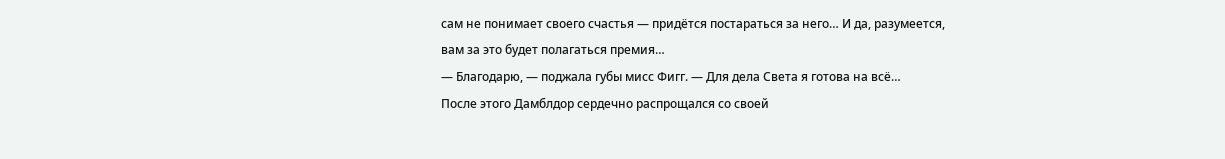сам не понимает своего счастья — придётся постараться за него… И да, разумеется, вам за это будет полагаться премия…
— Благодарю, — поджала губы мисс Фигг. — Для дела Света я готова на всё…
После этого Дамблдор сердечно распрощался со своей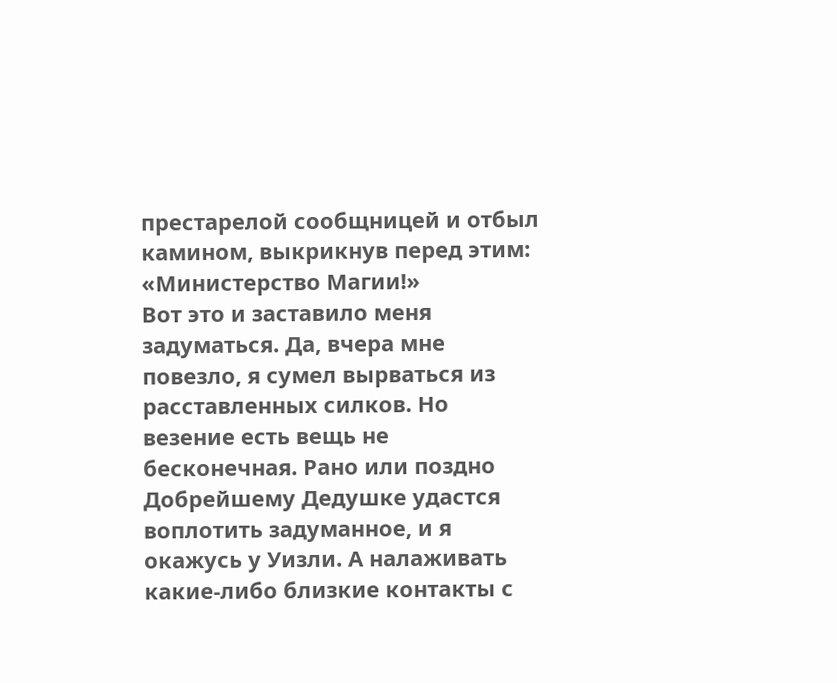престарелой сообщницей и отбыл камином, выкрикнув перед этим: «Министерство Магии!»
Вот это и заставило меня задуматься. Да, вчера мне повезло, я сумел вырваться из расставленных силков. Но везение есть вещь не бесконечная. Рано или поздно Добрейшему Дедушке удастся воплотить задуманное, и я окажусь у Уизли. А налаживать какие-либо близкие контакты с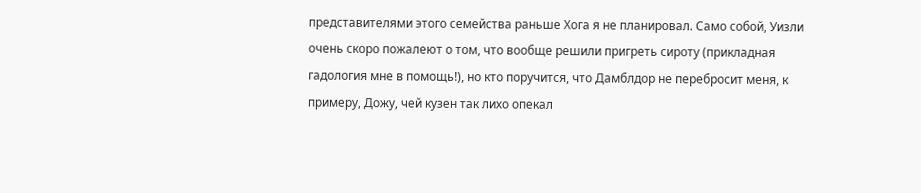представителями этого семейства раньше Хога я не планировал. Само собой, Уизли очень скоро пожалеют о том, что вообще решили пригреть сироту (прикладная гадология мне в помощь!), но кто поручится, что Дамблдор не перебросит меня, к примеру, Дожу, чей кузен так лихо опекал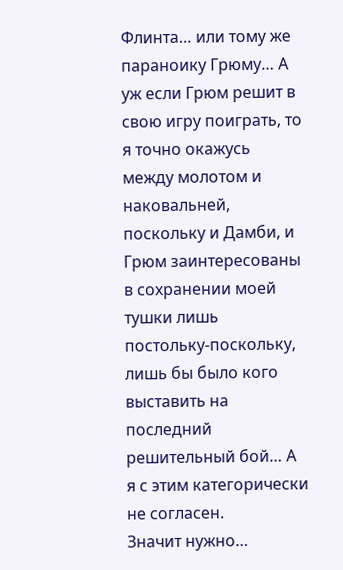Флинта… или тому же параноику Грюму… А уж если Грюм решит в свою игру поиграть, то я точно окажусь между молотом и наковальней, поскольку и Дамби, и Грюм заинтересованы в сохранении моей тушки лишь постольку-поскольку, лишь бы было кого выставить на последний решительный бой… А я с этим категорически не согласен.
Значит нужно…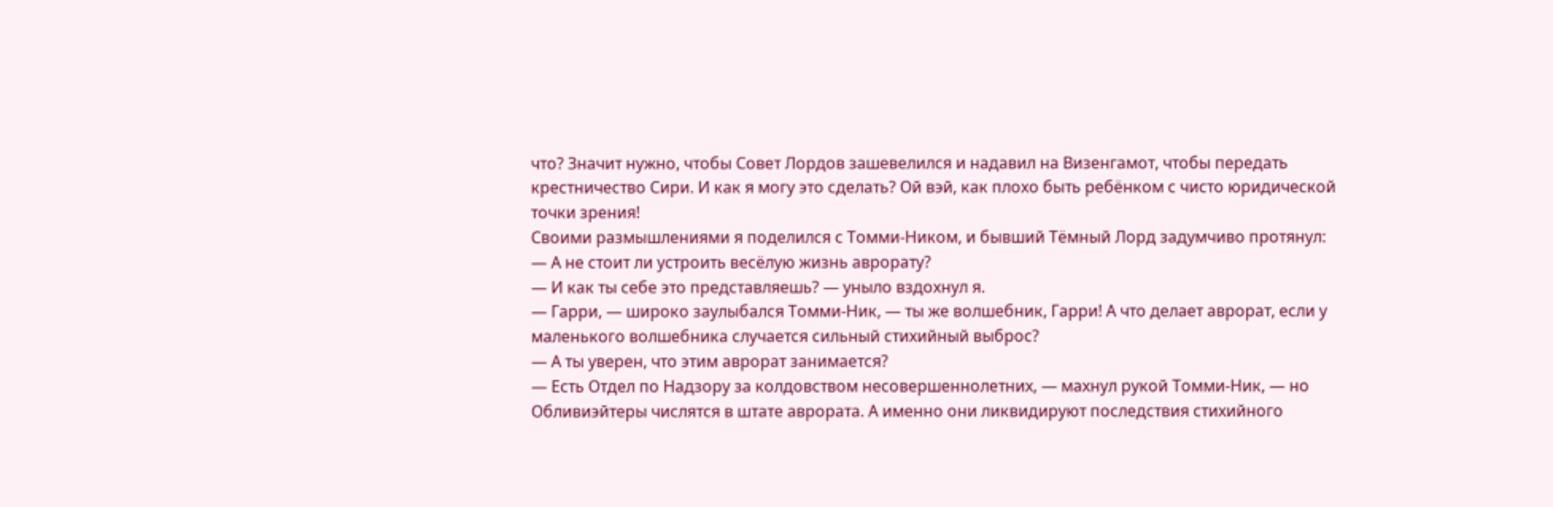что? Значит нужно, чтобы Совет Лордов зашевелился и надавил на Визенгамот, чтобы передать крестничество Сири. И как я могу это сделать? Ой вэй, как плохо быть ребёнком с чисто юридической точки зрения!
Своими размышлениями я поделился с Томми-Ником, и бывший Тёмный Лорд задумчиво протянул:
— А не стоит ли устроить весёлую жизнь аврорату?
— И как ты себе это представляешь? — уныло вздохнул я.
— Гарри, — широко заулыбался Томми-Ник, — ты же волшебник, Гарри! А что делает аврорат, если у маленького волшебника случается сильный стихийный выброс?
— А ты уверен, что этим аврорат занимается?
— Есть Отдел по Надзору за колдовством несовершеннолетних, — махнул рукой Томми-Ник, — но Обливиэйтеры числятся в штате аврората. А именно они ликвидируют последствия стихийного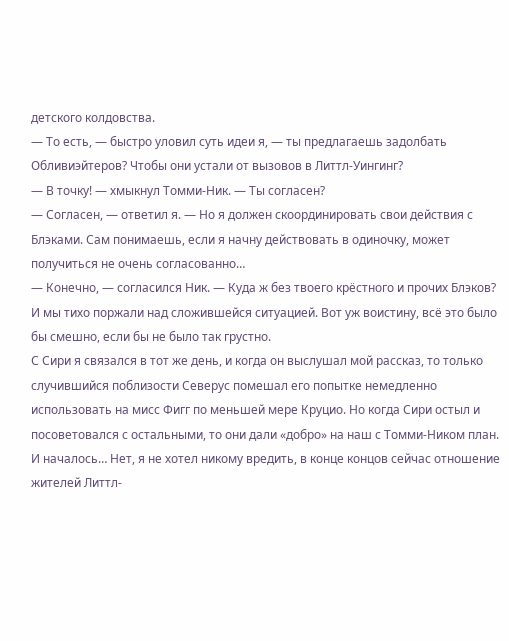детского колдовства.
— То есть, — быстро уловил суть идеи я, — ты предлагаешь задолбать Обливиэйтеров? Чтобы они устали от вызовов в Литтл-Уингинг?
— В точку! — хмыкнул Томми-Ник. — Ты согласен?
— Согласен, — ответил я. — Но я должен скоординировать свои действия с Блэками. Сам понимаешь, если я начну действовать в одиночку, может получиться не очень согласованно…
— Конечно, — согласился Ник. — Куда ж без твоего крёстного и прочих Блэков?
И мы тихо поржали над сложившейся ситуацией. Вот уж воистину, всё это было бы смешно, если бы не было так грустно.
С Сири я связался в тот же день, и когда он выслушал мой рассказ, то только случившийся поблизости Северус помешал его попытке немедленно использовать на мисс Фигг по меньшей мере Круцио. Но когда Сири остыл и посоветовался с остальными, то они дали «добро» на наш с Томми-Ником план.
И началось… Нет, я не хотел никому вредить, в конце концов сейчас отношение жителей Литтл-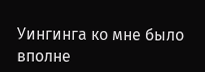Уингинга ко мне было вполне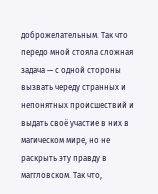доброжелательным. Так что передо мной стояла сложная задача — с одной стороны вызвать череду странных и непонятных происшествий и выдать своё участие в них в магическом мире, но не раскрыть эту правду в маггловском. Так что,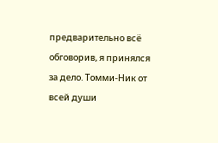предварительно всё обговорив, я принялся за дело. Томми-Ник от всей души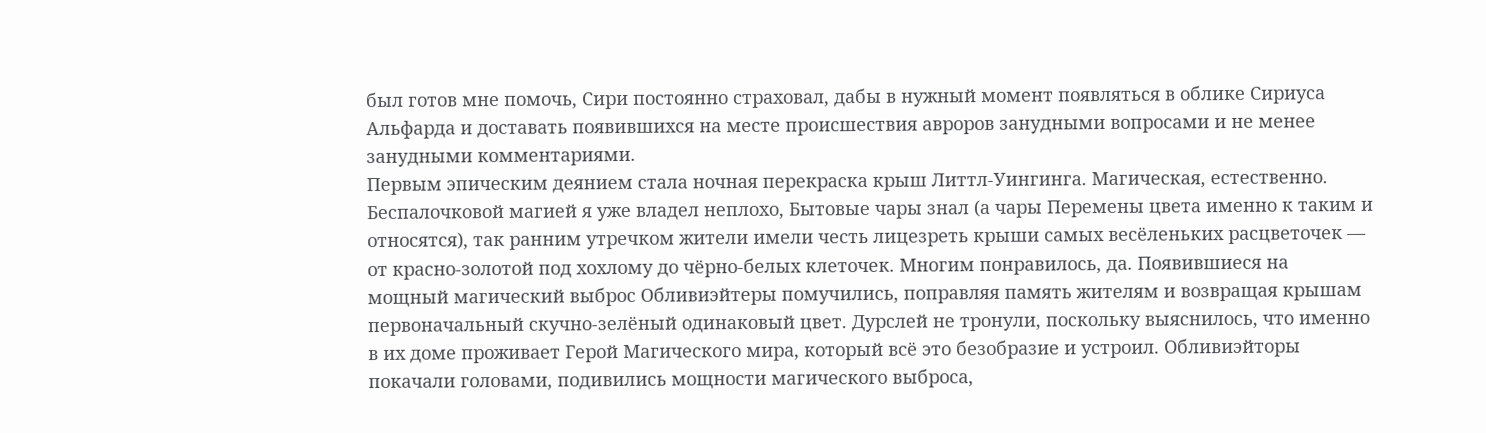был готов мне помочь, Сири постоянно страховал, дабы в нужный момент появляться в облике Сириуса Альфарда и доставать появившихся на месте происшествия авроров занудными вопросами и не менее занудными комментариями.
Первым эпическим деянием стала ночная перекраска крыш Литтл-Уингинга. Магическая, естественно. Беспалочковой магией я уже владел неплохо, Бытовые чары знал (а чары Перемены цвета именно к таким и относятся), так ранним утречком жители имели честь лицезреть крыши самых весёленьких расцветочек — от красно-золотой под хохлому до чёрно-белых клеточек. Многим понравилось, да. Появившиеся на мощный магический выброс Обливиэйтеры помучились, поправляя память жителям и возвращая крышам первоначальный скучно-зелёный одинаковый цвет. Дурслей не тронули, поскольку выяснилось, что именно в их доме проживает Герой Магического мира, который всё это безобразие и устроил. Обливиэйторы покачали головами, подивились мощности магического выброса,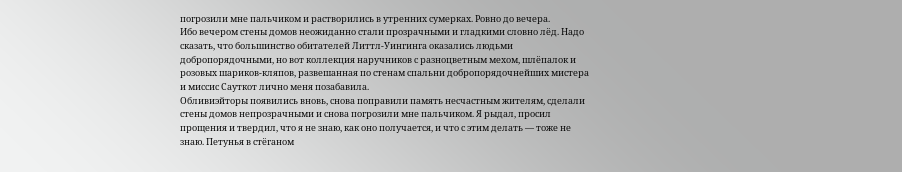погрозили мне пальчиком и растворились в утренних сумерках. Ровно до вечера.
Ибо вечером стены домов неожиданно стали прозрачными и гладкими словно лёд. Надо сказать, что большинство обитателей Литтл-Уингинга оказались людьми добропорядочными, но вот коллекция наручников с разноцветным мехом, шлёпалок и розовых шариков-кляпов, развешанная по стенам спальни добропорядочнейших мистера и миссис Сауткот лично меня позабавила.
Обливиэйторы появились вновь, снова поправили память несчастным жителям, сделали стены домов непрозрачными и снова погрозили мне пальчиком. Я рыдал, просил прощения и твердил, что я не знаю, как оно получается, и что с этим делать — тоже не знаю. Петунья в стёганом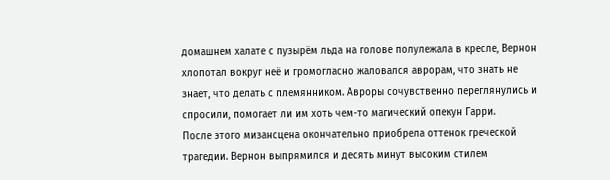домашнем халате с пузырём льда на голове полулежала в кресле, Вернон хлопотал вокруг неё и громогласно жаловался аврорам, что знать не знает, что делать с племянником. Авроры сочувственно переглянулись и спросили, помогает ли им хоть чем-то магический опекун Гарри.
После этого мизансцена окончательно приобрела оттенок греческой трагедии. Вернон выпрямился и десять минут высоким стилем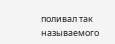поливал так называемого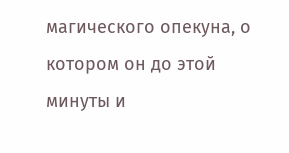магического опекуна, о котором он до этой минуты и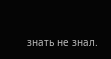знать не знал.